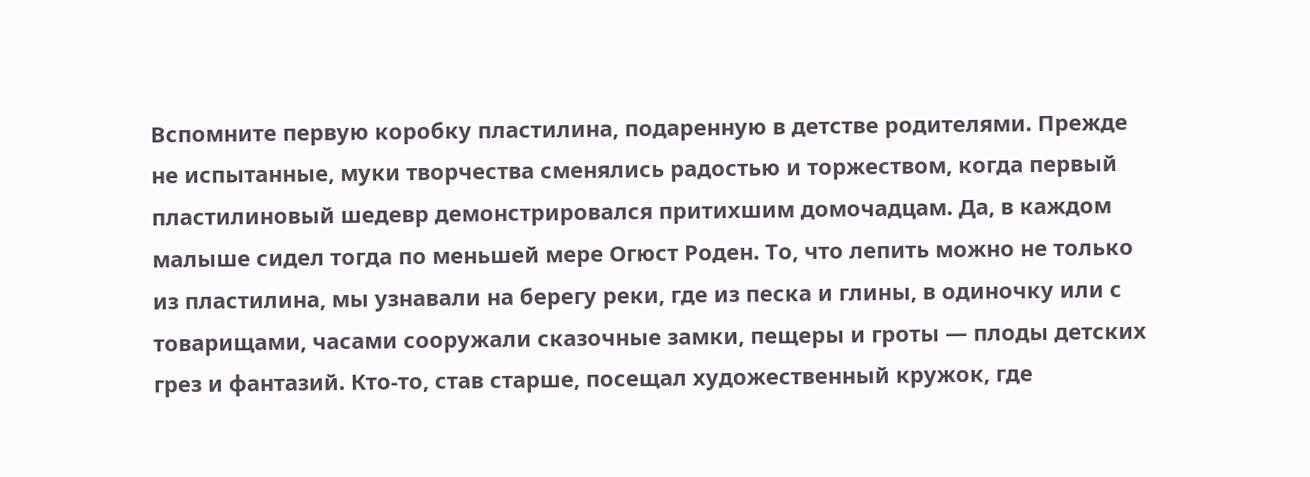Вспомните первую коробку пластилина, подаренную в детстве родителями. Прежде не испытанные, муки творчества сменялись радостью и торжеством, когда первый пластилиновый шедевр демонстрировался притихшим домочадцам. Да, в каждом малыше сидел тогда по меньшей мере Огюст Роден. То, что лепить можно не только из пластилина, мы узнавали на берегу реки, где из песка и глины, в одиночку или с товарищами, часами сооружали сказочные замки, пещеры и гроты — плоды детских грез и фантазий. Кто-то, став старше, посещал художественный кружок, где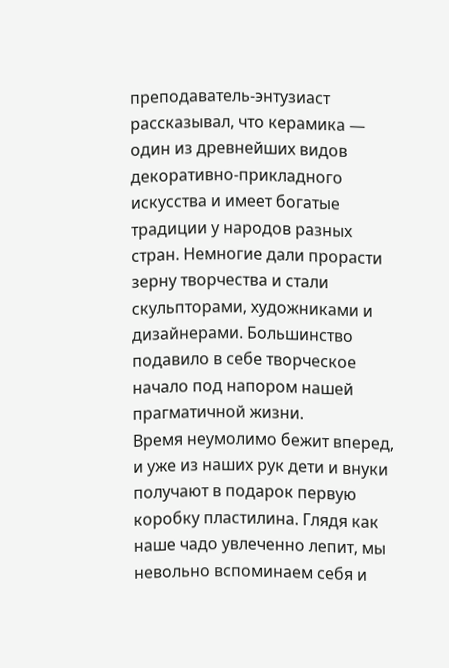преподаватель-энтузиаст рассказывал, что керамика — один из древнейших видов декоративно-прикладного искусства и имеет богатые традиции у народов разных стран. Немногие дали прорасти зерну творчества и стали скульпторами, художниками и дизайнерами. Большинство подавило в себе творческое начало под напором нашей прагматичной жизни.
Время неумолимо бежит вперед, и уже из наших рук дети и внуки получают в подарок первую коробку пластилина. Глядя как наше чадо увлеченно лепит, мы невольно вспоминаем себя и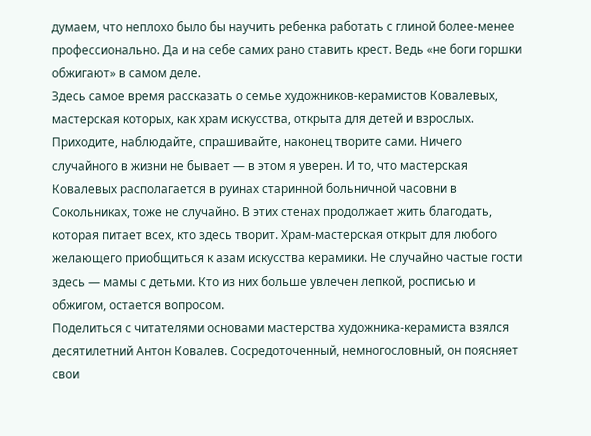думаем, что неплохо было бы научить ребенка работать с глиной более-менее профессионально. Да и на себе самих рано ставить крест. Ведь «не боги горшки обжигают» в самом деле.
Здесь самое время рассказать о семье художников-керамистов Ковалевых, мастерская которых, как храм искусства, открыта для детей и взрослых. Приходите, наблюдайте, спрашивайте, наконец творите сами. Ничего случайного в жизни не бывает — в этом я уверен. И то, что мастерская Ковалевых располагается в руинах старинной больничной часовни в Сокольниках, тоже не случайно. В этих стенах продолжает жить благодать, которая питает всех, кто здесь творит. Храм-мастерская открыт для любого желающего приобщиться к азам искусства керамики. Не случайно частые гости здесь — мамы с детьми. Кто из них больше увлечен лепкой, росписью и обжигом, остается вопросом.
Поделиться с читателями основами мастерства художника-керамиста взялся десятилетний Антон Ковалев. Сосредоточенный, немногословный, он поясняет свои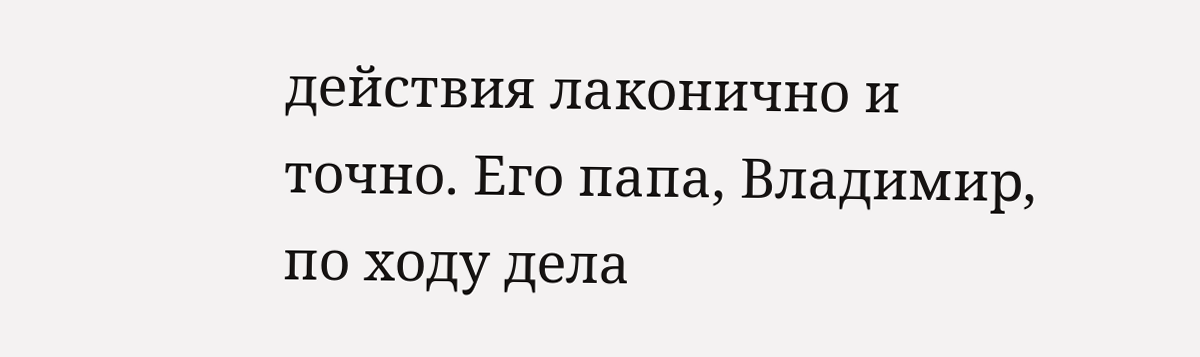действия лаконично и точно. Его папа, Владимир, по ходу дела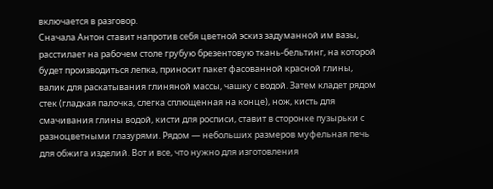включается в разговор.
Сначала Антон ставит напротив себя цветной эскиз задуманной им вазы, расстилает на рабочем столе грубую брезентовую ткань-бельтинг, на которой будет производиться лепка, приносит пакет фасованной красной глины, валик для раскатывания глиняной массы, чашку с водой. Затем кладет рядом стек (гладкая палочка, слегка сплющенная на конце), нож, кисть для смачивания глины водой, кисти для росписи, ставит в сторонке пузырьки с разноцветными глазурями. Рядом — небольших размеров муфельная печь для обжига изделий. Вот и все, что нужно для изготовления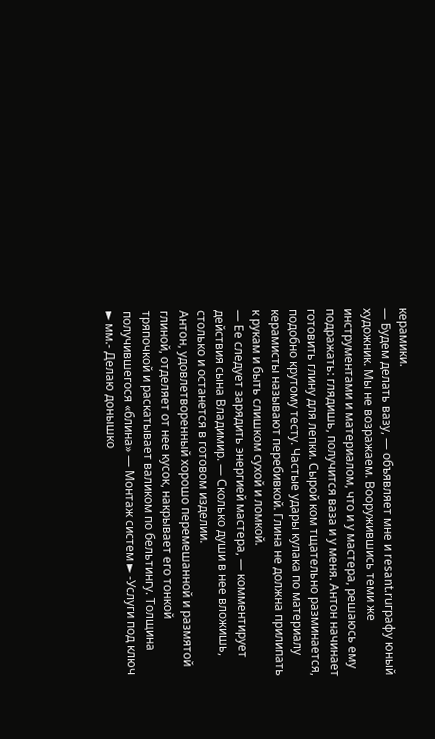керамики.
— Будем делать вазу, — объявляет мне и resant.ruграфу юный художник. Мы не возражаем. Вооружившись теми же инструментами и материалом, что и у мастера, решаюсь ему подражать: глядишь, получится ваза и у меня. Антон начинает готовить глину для лепки. Сырой ком тщательно разминается, подобно крутому тесту. Частые удары кулака по материалу керамисты называют перебивкой. Глина не должна прилипать к рукам и быть слишком сухой и ломкой.
— Ее следует зарядить энергией мастера, — комментирует действия сына Владимир. — Сколько души в нее вложишь, столько и останется в готовом изделии.
Антон, удовлетворенный хорошо перемешанной и размятой глиной, отделяет от нее кусок, накрывает его тонкой тряпочкой и раскатывает валиком по бельтингу. Толщина получившегося «блина» — Монтаж систем ► -Услуги под ключ ► мм.- Делаю донышко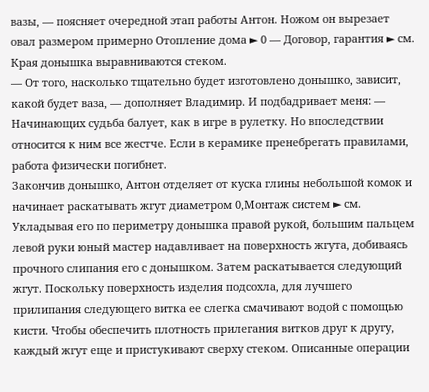вазы, — поясняет очередной этап работы Антон. Ножом он вырезает овал размером примерно Отопление дома ► 0 — Договор, гарантия ► см. Края донышка выравниваются стеком.
— От того, насколько тщательно будет изготовлено донышко, зависит, какой будет ваза, — дополняет Владимир. И подбадривает меня: — Начинающих судьба балует, как в игре в рулетку. Но впоследствии относится к ним все жестче. Если в керамике пренебрегать правилами, работа физически погибнет.
Закончив донышко, Антон отделяет от куска глины небольшой комок и начинает раскатывать жгут диаметром 0,Монтаж систем ► см. Укладывая его по периметру донышка правой рукой, большим пальцем левой руки юный мастер надавливает на поверхность жгута, добиваясь прочного слипания его с донышком. Затем раскатывается следующий жгут. Поскольку поверхность изделия подсохла, для лучшего прилипания следующего витка ее слегка смачивают водой с помощью кисти. Чтобы обеспечить плотность прилегания витков друг к другу, каждый жгут еще и пристукивают сверху стеком. Описанные операции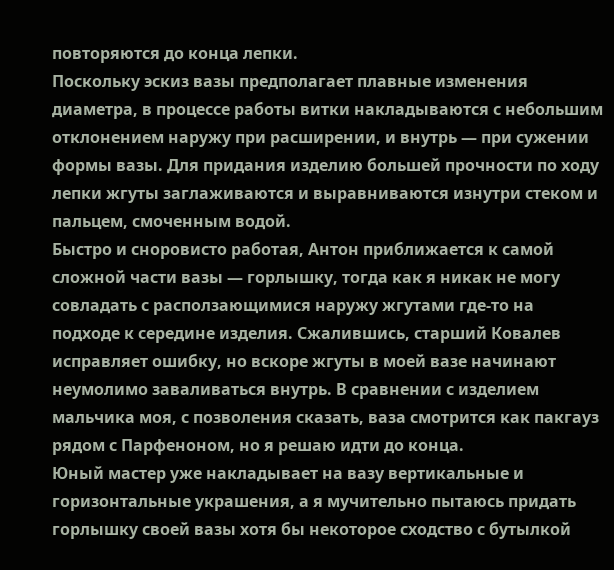повторяются до конца лепки.
Поскольку эскиз вазы предполагает плавные изменения диаметра, в процессе работы витки накладываются с небольшим отклонением наружу при расширении, и внутрь — при сужении формы вазы. Для придания изделию большей прочности по ходу лепки жгуты заглаживаются и выравниваются изнутри стеком и пальцем, смоченным водой.
Быстро и сноровисто работая, Антон приближается к самой сложной части вазы — горлышку, тогда как я никак не могу совладать с расползающимися наружу жгутами где-то на подходе к середине изделия. Сжалившись, старший Ковалев исправляет ошибку, но вскоре жгуты в моей вазе начинают неумолимо заваливаться внутрь. В сравнении с изделием мальчика моя, с позволения сказать, ваза смотрится как пакгауз рядом с Парфеноном, но я решаю идти до конца.
Юный мастер уже накладывает на вазу вертикальные и горизонтальные украшения, а я мучительно пытаюсь придать горлышку своей вазы хотя бы некоторое сходство с бутылкой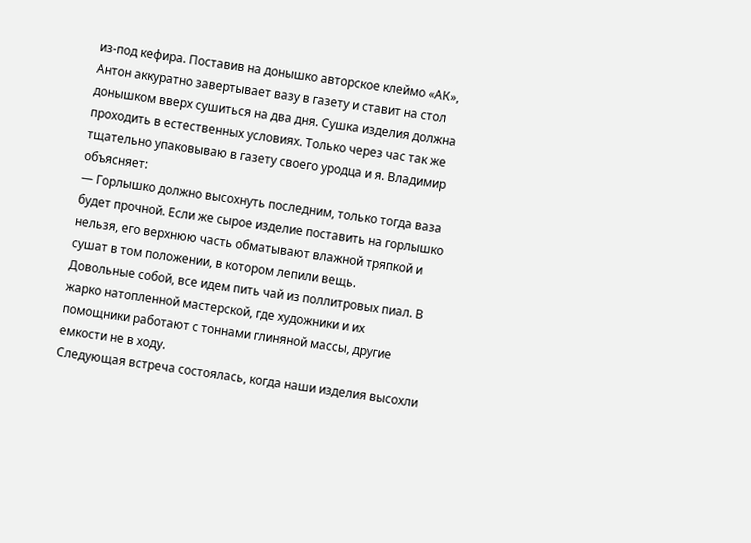из-под кефира. Поставив на донышко авторское клеймо «АК», Антон аккуратно завертывает вазу в газету и ставит на стол донышком вверх сушиться на два дня. Сушка изделия должна проходить в естественных условиях. Только через час так же тщательно упаковываю в газету своего уродца и я. Владимир объясняет:
— Горлышко должно высохнуть последним, только тогда ваза будет прочной. Если же сырое изделие поставить на горлышко нельзя, его верхнюю часть обматывают влажной тряпкой и сушат в том положении, в котором лепили вещь.
Довольные собой, все идем пить чай из поллитровых пиал. В жарко натопленной мастерской, где художники и их помощники работают с тоннами глиняной массы, другие емкости не в ходу.
Следующая встреча состоялась, когда наши изделия высохли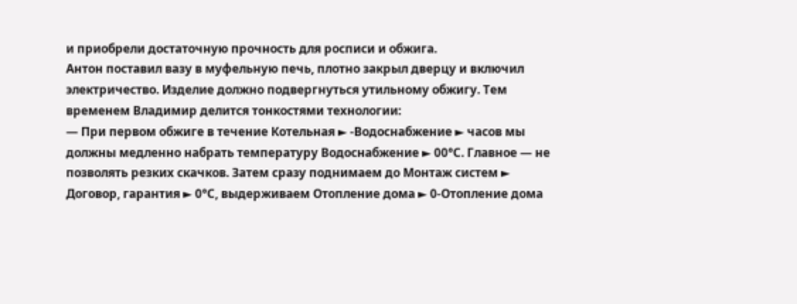и приобрели достаточную прочность для росписи и обжига.
Антон поставил вазу в муфельную печь, плотно закрыл дверцу и включил электричество. Изделие должно подвергнуться утильному обжигу. Тем временем Владимир делится тонкостями технологии:
— При первом обжиге в течение Котельная ► -Водоснабжение ► часов мы должны медленно набрать температуру Водоснабжение ► 00°С. Главное — не позволять резких скачков. Затем сразу поднимаем до Монтаж систем ► Договор, гарантия ► 0°С, выдерживаем Отопление дома ► 0-Отопление дома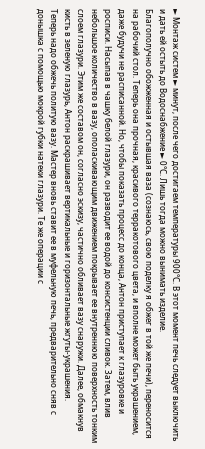► Монтаж систем ► минут, после чего достигаем температуры 900°С. В этот момент печь следует выключить и дать ей остыть до Водоснабжение ► 0°С. Лишь тогда можно вынимать изделие.
Благополучно обожженная и остывшая ваза (сознаюсь, свою поделку я обжег в той же печи), переносится на рабочий стол. Теперь она прочная, красивого терракотового цвета, и вполне может быть украшением, даже будучи не расписанной. Но, чтобы показать процесс до конца, Антон приступает к глазуровке и росписи. Насыпав в чашку белой глазури, он разводит ее водой до консистенции сливок. Затем, влив небольшое количество в вазу, ополаскивающим движением покрывает ее внутреннюю поверхность тонким слоем глазури. Этим же составом он, согласно эскизу, частично обливает вазу снаружи. Далее, обмакнув кисть в зеленую глазурь, Антон раскрашивает вертикальные и горизонтальные жгуты-украшения.
Теперь надо обжечь политую вазу. Мастер вновь ставит ее в муфельную печь, предварительно сняв с донышка с помощью мокрой губки натеки глазури. Те же операции с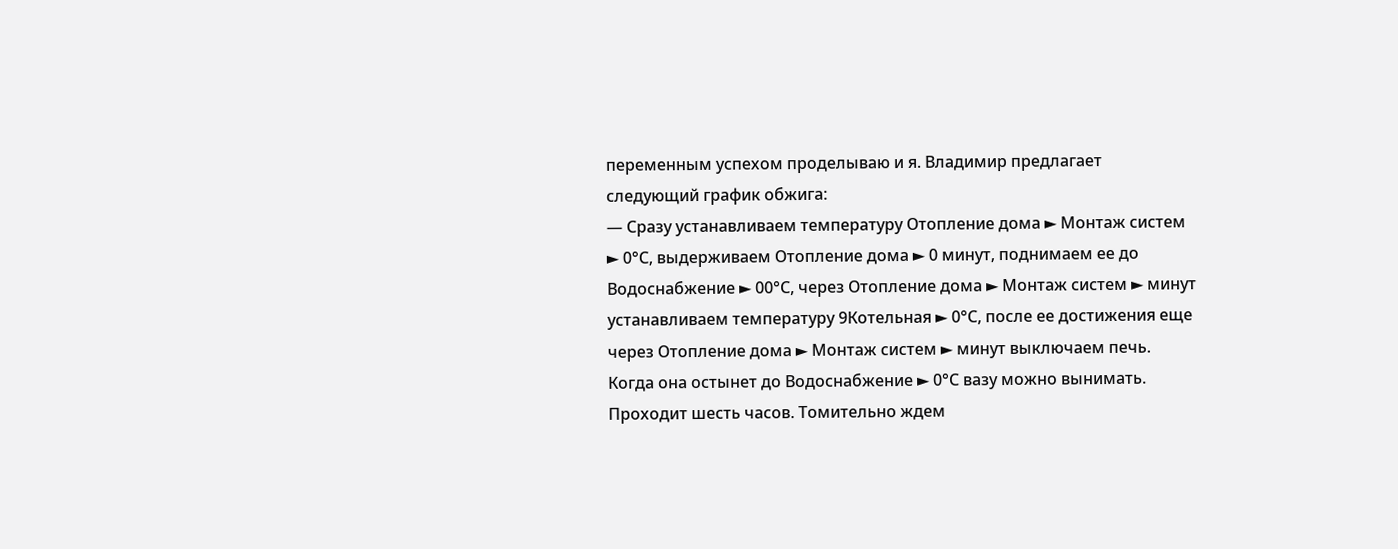переменным успехом проделываю и я. Владимир предлагает следующий график обжига:
— Сразу устанавливаем температуру Отопление дома ► Монтаж систем ► 0°С, выдерживаем Отопление дома ► 0 минут, поднимаем ее до Водоснабжение ► 00°С, через Отопление дома ► Монтаж систем ► минут устанавливаем температуру 9Котельная ► 0°С, после ее достижения еще через Отопление дома ► Монтаж систем ► минут выключаем печь. Когда она остынет до Водоснабжение ► 0°С вазу можно вынимать.
Проходит шесть часов. Томительно ждем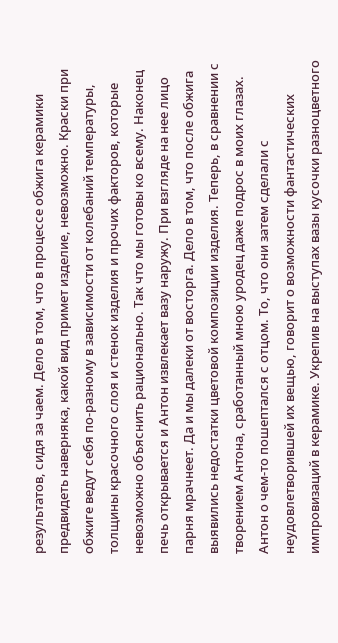результатов, сидя за чаем. Дело в том, что в процессе обжига керамики предвидеть наверняка, какой вид примет изделие, невозможно. Краски при обжиге ведут себя по-разному в зависимости от колебаний температуры, толщины красочного слоя и стенок изделия и прочих факторов, которые невозможно объяснить рационально. Так что мы готовы ко всему. Наконец печь открывается и Антон извлекает вазу наружу. При взгляде на нее лицо парня мрачнеет. Да и мы далеки от восторга. Дело в том, что после обжига выявились недостатки цветовой композиции изделия. Теперь, в сравнении с творением Антона, сработанный мною уродец даже подрос в моих глазах.
Антон о чем-то пошептался с отцом. То, что они затем сделали с неудовлетворившей их вещью, говорит о возможности фантастических импровизаций в керамике. Укрепив на выступах вазы кусочки разноцветного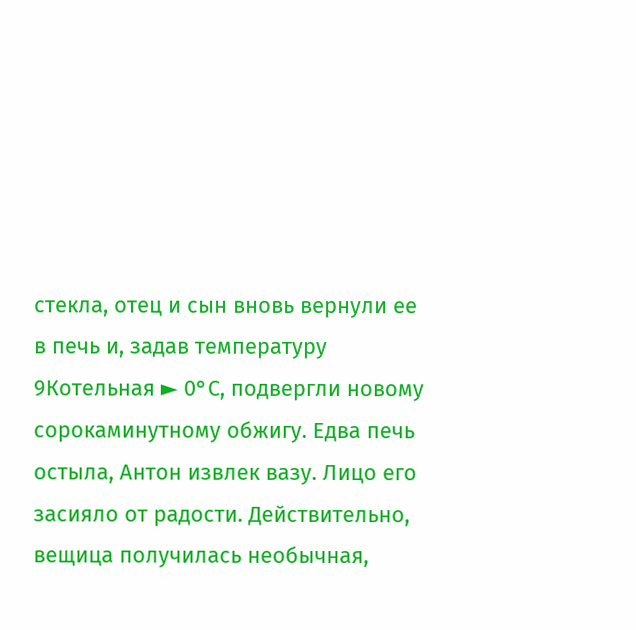стекла, отец и сын вновь вернули ее в печь и, задав температуру 9Котельная ► 0°С, подвергли новому сорокаминутному обжигу. Едва печь остыла, Антон извлек вазу. Лицо его засияло от радости. Действительно, вещица получилась необычная,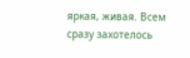яркая, живая. Всем сразу захотелось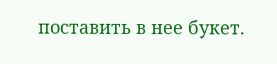поставить в нее букет.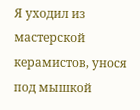Я уходил из мастерской керамистов, унося под мышкой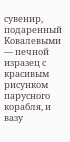сувенир, подаренный Ковалевыми — печной изразец с красивым рисунком парусного корабля, и вазу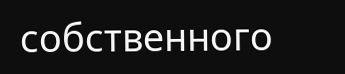собственного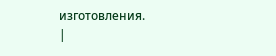изготовления.
|